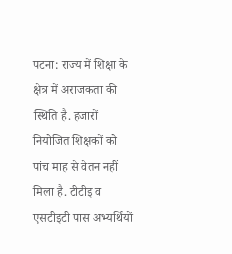पटना: राज्य में शिक्षा के क्षेत्र में अराजकता की स्थिति है. हजारों नियोजित शिक्षकों को पांच माह से वेतन नहीं मिला है. टीटीइ व एसटीइटी पास अभ्यर्थियों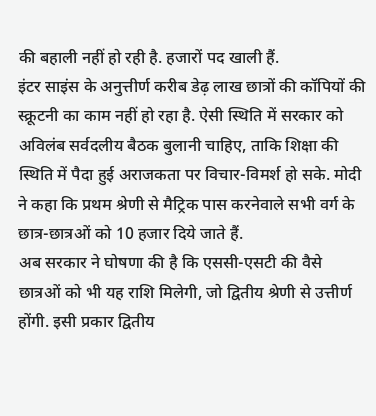की बहाली नहीं हो रही है. हजारों पद खाली हैं.
इंटर साइंस के अनुत्तीर्ण करीब डेढ़ लाख छात्रों की कॉपियों की स्क्रूटनी का काम नहीं हो रहा है. ऐसी स्थिति में सरकार को अविलंब सर्वदलीय बैठक बुलानी चाहिए, ताकि शिक्षा की स्थिति में पैदा हुई अराजकता पर विचार-विमर्श हो सके. मोदी ने कहा कि प्रथम श्रेणी से मैट्रिक पास करनेवाले सभी वर्ग के छात्र-छात्रओं को 10 हजार दिये जाते हैं.
अब सरकार ने घोषणा की है कि एससी-एसटी की वैसे छात्रओं को भी यह राशि मिलेगी, जो द्वितीय श्रेणी से उत्तीर्ण होंगी. इसी प्रकार द्वितीय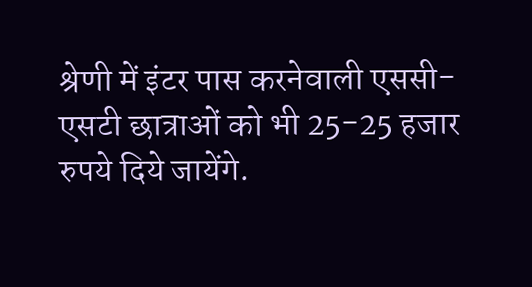श्रेणी में इंटर पास करनेवाली एससी-एसटी छात्राओं को भी 25-25 हजार रुपये दिये जायेंगे.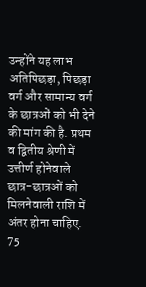उन्होंने यह लाभ अतिपिछड़ा, पिछड़ा वर्ग और सामान्य वर्ग के छात्रओं को भी देने की मांग की है. प्रथम व द्वितीय श्रेणी में उत्तीर्ण होनेवाले छात्र-छात्रओं को मिलनेवाली राशि में अंतर होना चाहिए. 75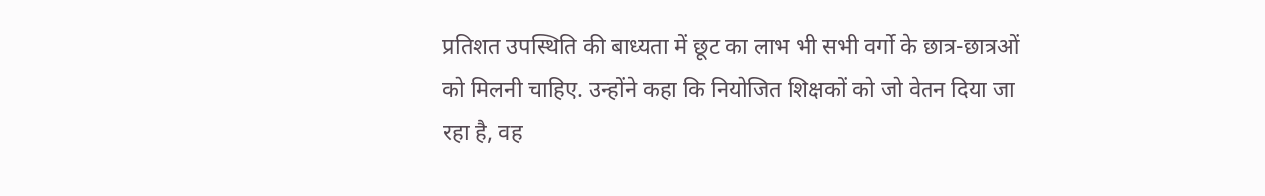प्रतिशत उपस्थिति की बाध्यता में छूट का लाभ भी सभी वर्गो के छात्र-छात्रओं को मिलनी चाहिए. उन्होंने कहा कि नियोजित शिक्षकों को जो वेतन दिया जा रहा है, वह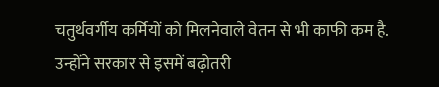चतुर्थवर्गीय कर्मियों को मिलनेवाले वेतन से भी काफी कम है. उन्होंने सरकार से इसमें बढ़ोतरी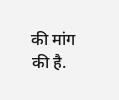की मांग की है.